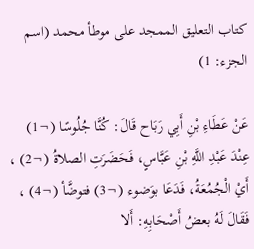كتاب التعليق الممجد على موطأ محمد (اسم الجزء: 1)

عَنْ عَطَاءِ بْنِ أَبِي رَبَاح قَالَ: كُنَّا جُلُوسًا (¬1) عِنْدَ عَبْدِ اللَّهِ بْنِ عَبَّاسٍ، فَحَضَرَتِ الصلاةُ (¬2) ، أَيْ الْجُمُعَةُ، فَدَعَا بوَضوء (¬3) فتوضَّأ (¬4) ، فَقَالَ لَهُ بعضُ أَصْحَابِهِ: أَلا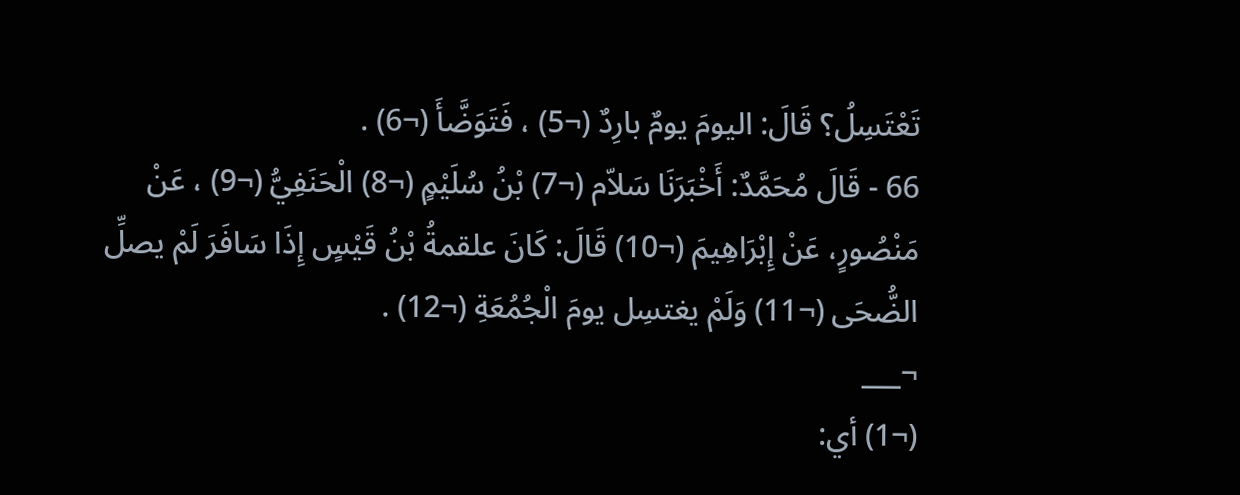تَعْتَسِلُ؟ قَالَ: اليومَ يومٌ بارِدٌ (¬5) ، فَتَوَضَّأَ (¬6) .
66 - قَالَ مُحَمَّدٌ: أَخْبَرَنَا سَلاّم (¬7) بْنُ سُلَيْمٍ (¬8) الْحَنَفِيُّ (¬9) ، عَنْ مَنْصُورٍ، عَنْ إِبْرَاهِيمَ (¬10) قَالَ: كَانَ علقمةُ بْنُ قَيْسٍ إِذَا سَافَرَ لَمْ يصلِّ الضُّحَى (¬11) وَلَمْ يغتسِل يومَ الْجُمُعَةِ (¬12) .
¬___
(¬1) أي: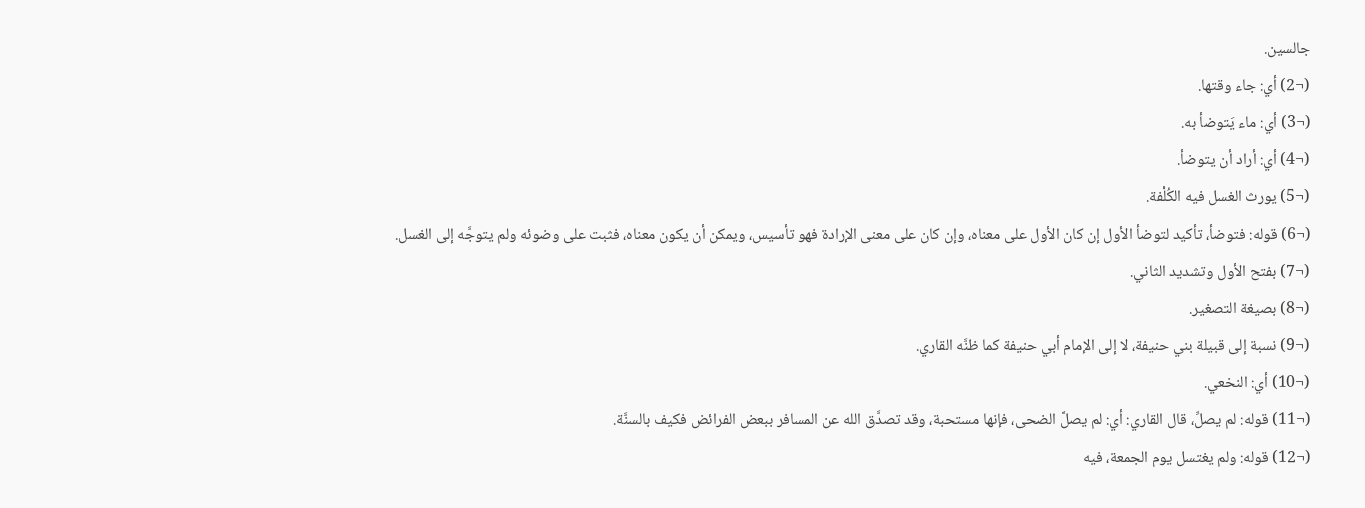جالسين.
(¬2) أي: جاء وقتها.
(¬3) أي: ماء يَتوضأ به.
(¬4) أي: أراد أن يتوضأ.
(¬5) يورث الغسل فيه الكُلْفة.
(¬6) قوله: فتوضأ، تأكيد لتوضأ الأول إن كان الأول على معناه، وإن كان على معنى الإرادة فهو تأسيس، ويمكن أن يكون معناه، فثبت على وضوئه ولم يتوجَّه إلى الغسل.
(¬7) بفتح الأول وتشديد الثاني.
(¬8) بصيغة التصغير.
(¬9) نسبة إلى قبيلة بني حنيفة، لا إلى الإمام أبي حنيفة كما ظنَّه القاري.
(¬10) أي: النخعي.
(¬11) قوله: لم يصلِّ، قال القاري: أي: لم يصلَّ الضحى، فإنها مستحبة، وقد تصدَّق الله عن المسافر ببعض الفرائض فكيف بالسنَّة.
(¬12) قوله: ولم يغتسل يوم الجمعة، فيه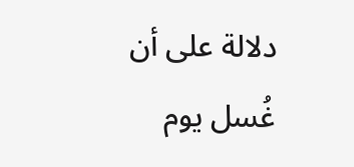دلالة على أن غُسل يوم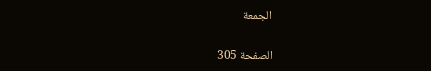الجمعة

الصفحة 305